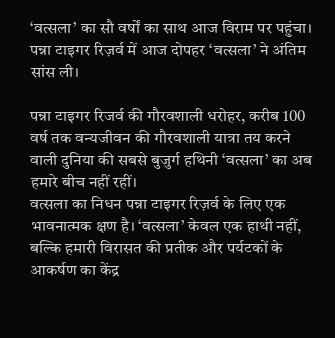‘वत्सला’ का सौ वर्षों का साथ आज विराम पर पहुंचा। पन्ना टाइगर रिज़र्व में आज दोपहर ‘वत्सला’ ने अंतिम सांस ली।

पन्ना टाइगर रिजर्व की गौरवशाली धरोहर, करीब 100 वर्ष तक वन्यजीवन की गौरवशाली यात्रा तय करने वाली दुनिया की सबसे बुजुर्ग हथिनी ‘वत्सला’ का अब हमारे बीच नहीं रहीं।
वत्सला का निधन पन्ना टाइगर रिज़र्व के लिए एक भावनात्मक क्षण है। ‘वत्सला’ केवल एक हाथी नहीं, बल्कि हमारी विरासत की प्रतीक और पर्यटकों के आकर्षण का केंद्र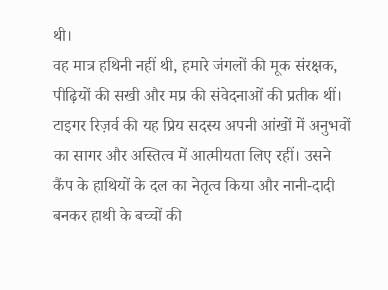थी।
वह मात्र हथिनी नहीं थी, हमारे जंगलों की मूक संरक्षक, पीढ़ियों की सखी और मप्र की संवेदनाओं की प्रतीक थीं।
टाइगर रिज़र्व की यह प्रिय सदस्य अपनी आंखों में अनुभवों का सागर और अस्तित्व में आत्मीयता लिए रहीं। उसने कैंप के हाथियों के दल का नेतृत्व किया और नानी-दादी बनकर हाथी के बच्चों की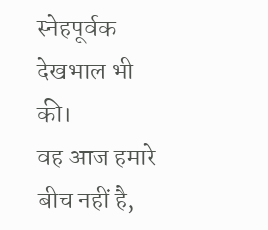स्नेहपूर्वक देखभाल भी की।
वह आज हमारे बीच नहीं है,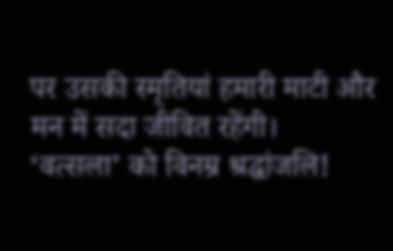पर उसकी स्मृतियां हमारी माटी और मन में सदा जीवित रहेंगी।
‘वत्सला’ को विनम्र श्रद्धांजलि!